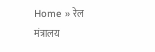Home » रेल मंत्रालय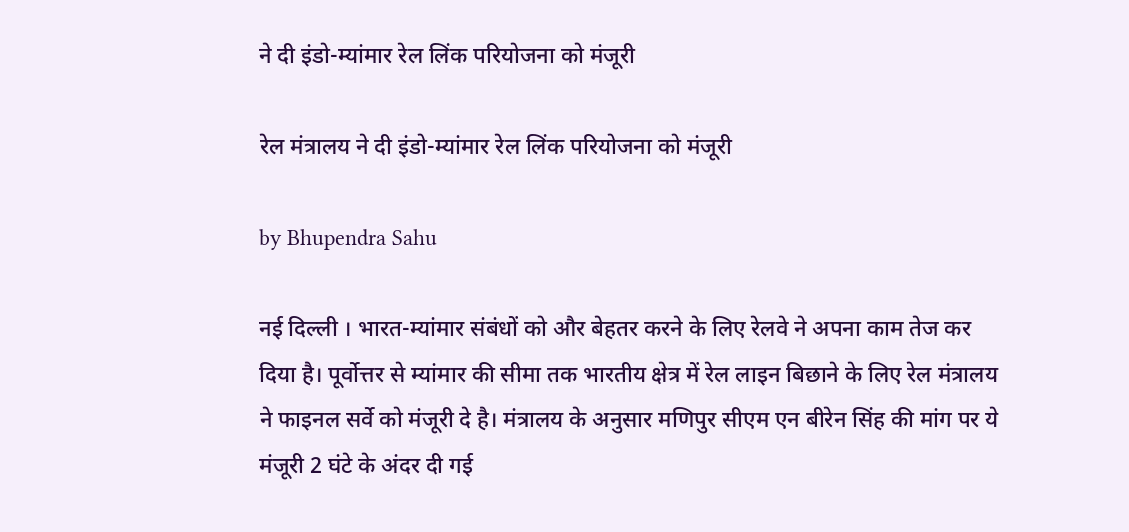ने दी इंडो-म्यांमार रेल लिंक परियोजना को मंजूरी

रेल मंत्रालय ने दी इंडो-म्यांमार रेल लिंक परियोजना को मंजूरी

by Bhupendra Sahu

नई दिल्ली । भारत-म्यांमार संबंधों को और बेहतर करने के लिए रेलवे ने अपना काम तेज कर दिया है। पूर्वोत्तर से म्यांमार की सीमा तक भारतीय क्षेत्र में रेल लाइन बिछाने के लिए रेल मंत्रालय ने फाइनल सर्वे को मंजूरी दे है। मंत्रालय के अनुसार मणिपुर सीएम एन बीरेन सिंह की मांग पर ये मंजूरी 2 घंटे के अंदर दी गई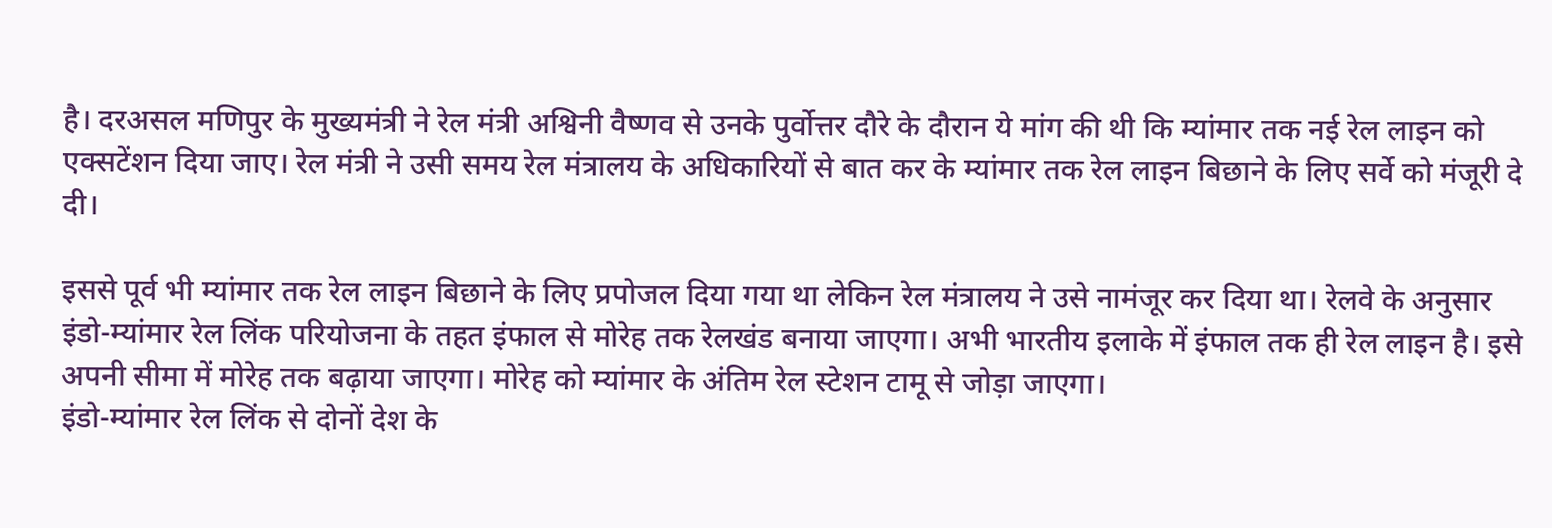है। दरअसल मणिपुर के मुख्यमंत्री ने रेल मंत्री अश्विनी वैष्णव से उनके पुर्वोत्तर दौरे के दौरान ये मांग की थी कि म्यांमार तक नई रेल लाइन को एक्सटेंशन दिया जाए। रेल मंत्री ने उसी समय रेल मंत्रालय के अधिकारियों से बात कर के म्यांमार तक रेल लाइन बिछाने के लिए सर्वे को मंजूरी दे दी।

इससे पूर्व भी म्यांमार तक रेल लाइन बिछाने के लिए प्रपोजल दिया गया था लेकिन रेल मंत्रालय ने उसे नामंजूर कर दिया था। रेलवे के अनुसार इंडो-म्यांमार रेल लिंक परियोजना के तहत इंफाल से मोरेह तक रेलखंड बनाया जाएगा। अभी भारतीय इलाके में इंफाल तक ही रेल लाइन है। इसे अपनी सीमा में मोरेह तक बढ़ाया जाएगा। मोरेह को म्यांमार के अंतिम रेल स्टेशन टामू से जोड़ा जाएगा।
इंडो-म्यांमार रेल लिंक से दोनों देश के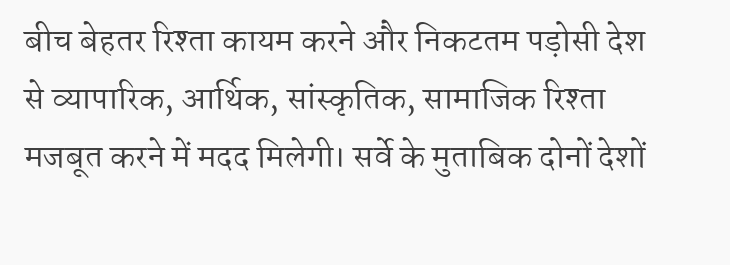बीच बेहतर रिश्ता कायम करने और निकटतम पड़ोसी देश से व्यापारिक, आर्थिक, सांस्कृतिक, सामाजिक रिश्ता मजबूत करने में मदद मिलेगी। सर्वे के मुताबिक दोनों देशों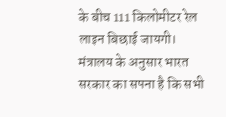के बीच 111 किलोमीटर रेल लाइन बिछाई जायगी।
मंत्रालय के अनुसार भारत सरकार का सपना है कि सभी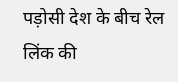पड़ोसी देश के बीच रेल लिंक की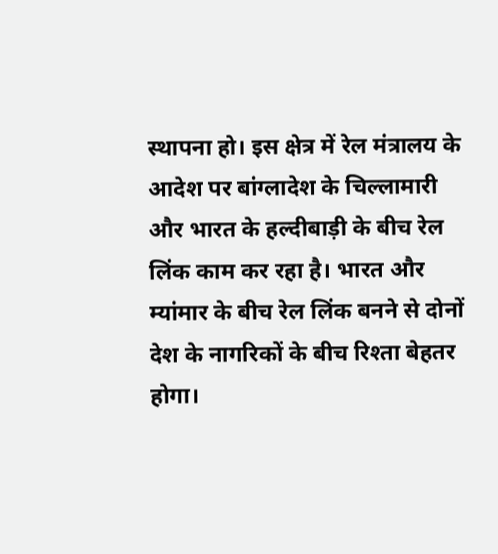स्थापना हो। इस क्षेत्र में रेल मंत्रालय के आदेश पर बांग्लादेश के चिल्लामारी और भारत के हल्दीबाड़ी के बीच रेल लिंक काम कर रहा है। भारत और म्यांमार के बीच रेल लिंक बनने से दोनों देश के नागरिकों के बीच रिश्ता बेहतर होगा।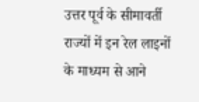उत्तर पूर्व के सीमावर्ती राज्यों में इन रेल लाइनों के माध्यम से आने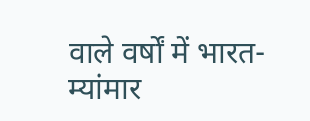वाले वर्षों में भारत-म्यांमार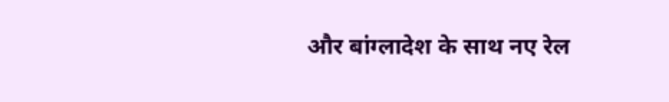और बांग्लादेश के साथ नए रेल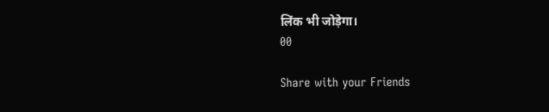लिंक भी जोड़ेगा।
00

Share with your Friends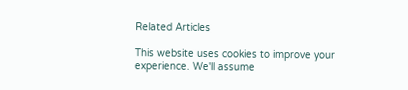Related Articles

This website uses cookies to improve your experience. We'll assume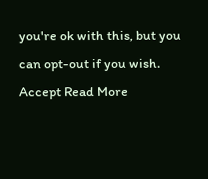you're ok with this, but you can opt-out if you wish. Accept Read More